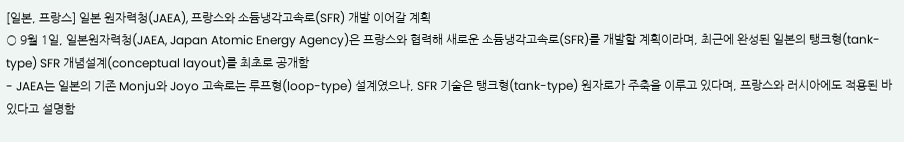[일본, 프랑스] 일본 원자력청(JAEA), 프랑스와 소듐냉각고속로(SFR) 개발 이어갈 계획
○ 9월 1일, 일본원자력청(JAEA, Japan Atomic Energy Agency)은 프랑스와 협력해 새로운 소듐냉각고속로(SFR)를 개발할 계획이라며, 최근에 완성된 일본의 탱크형(tank-type) SFR 개념설계(conceptual layout)를 최초로 공개함
- JAEA는 일본의 기존 Monju와 Joyo 고속로는 루프형(loop-type) 설계였으나, SFR 기술은 탱크형(tank-type) 원자로가 주축을 이루고 있다며, 프랑스와 러시아에도 적용된 바 있다고 설명함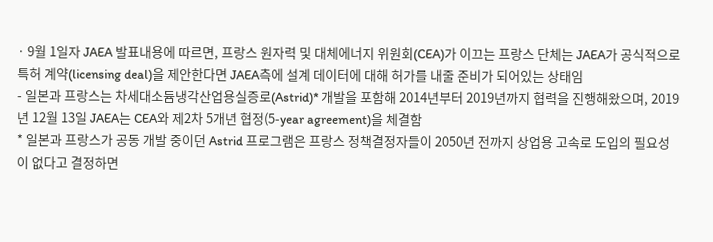· 9월 1일자 JAEA 발표내용에 따르면, 프랑스 원자력 및 대체에너지 위원회(CEA)가 이끄는 프랑스 단체는 JAEA가 공식적으로 특허 계약(licensing deal)을 제안한다면 JAEA측에 설계 데이터에 대해 허가를 내줄 준비가 되어있는 상태임
- 일본과 프랑스는 차세대소듐냉각산업용실증로(Astrid)* 개발을 포함해 2014년부터 2019년까지 협력을 진행해왔으며, 2019년 12월 13일 JAEA는 CEA와 제2차 5개년 협정(5-year agreement)을 체결함
* 일본과 프랑스가 공동 개발 중이던 Astrid 프로그램은 프랑스 정책결정자들이 2050년 전까지 상업용 고속로 도입의 필요성이 없다고 결정하면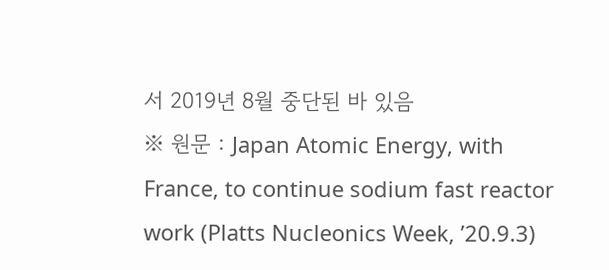서 2019년 8월 중단된 바 있음
※ 원문 : Japan Atomic Energy, with France, to continue sodium fast reactor work (Platts Nucleonics Week, ’20.9.3)